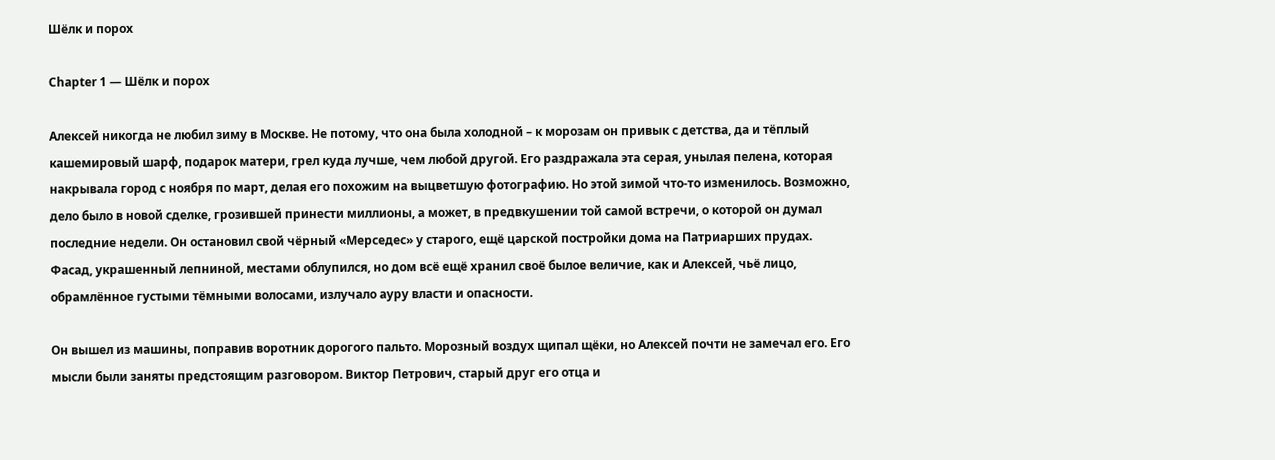Шёлк и порох

Chapter 1 — Шёлк и порох

Алексей никогда не любил зиму в Москве. Не потому, что она была холодной – к морозам он привык с детства, да и тёплый кашемировый шарф, подарок матери, грел куда лучше, чем любой другой. Его раздражала эта серая, унылая пелена, которая накрывала город с ноября по март, делая его похожим на выцветшую фотографию. Но этой зимой что-то изменилось. Возможно, дело было в новой сделке, грозившей принести миллионы, а может, в предвкушении той самой встречи, о которой он думал последние недели. Он остановил свой чёрный «Мерседес» у старого, ещё царской постройки дома на Патриарших прудах. Фасад, украшенный лепниной, местами облупился, но дом всё ещё хранил своё былое величие, как и Алексей, чьё лицо, обрамлённое густыми тёмными волосами, излучало ауру власти и опасности.

Он вышел из машины, поправив воротник дорогого пальто. Морозный воздух щипал щёки, но Алексей почти не замечал его. Его мысли были заняты предстоящим разговором. Виктор Петрович, старый друг его отца и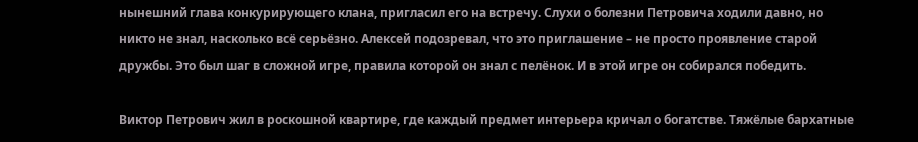нынешний глава конкурирующего клана, пригласил его на встречу. Слухи о болезни Петровича ходили давно, но никто не знал, насколько всё серьёзно. Алексей подозревал, что это приглашение – не просто проявление старой дружбы. Это был шаг в сложной игре, правила которой он знал с пелёнок. И в этой игре он собирался победить.

Виктор Петрович жил в роскошной квартире, где каждый предмет интерьера кричал о богатстве. Тяжёлые бархатные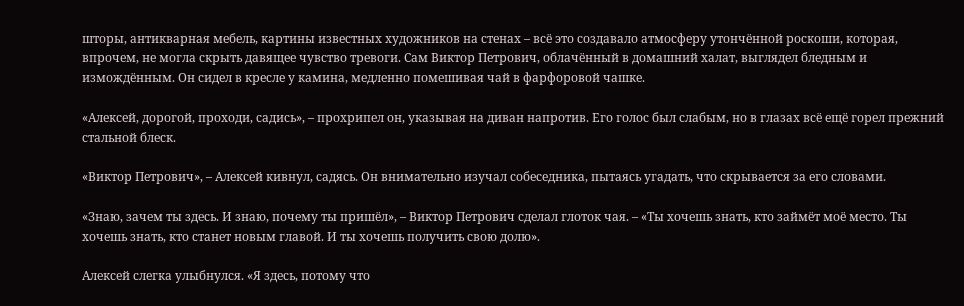шторы, антикварная мебель, картины известных художников на стенах – всё это создавало атмосферу утончённой роскоши, которая, впрочем, не могла скрыть давящее чувство тревоги. Сам Виктор Петрович, облачённый в домашний халат, выглядел бледным и измождённым. Он сидел в кресле у камина, медленно помешивая чай в фарфоровой чашке.

«Алексей, дорогой, проходи, садись», – прохрипел он, указывая на диван напротив. Его голос был слабым, но в глазах всё ещё горел прежний стальной блеск.

«Виктор Петрович», – Алексей кивнул, садясь. Он внимательно изучал собеседника, пытаясь угадать, что скрывается за его словами.

«Знаю, зачем ты здесь. И знаю, почему ты пришёл», – Виктор Петрович сделал глоток чая. – «Ты хочешь знать, кто займёт моё место. Ты хочешь знать, кто станет новым главой. И ты хочешь получить свою долю».

Алексей слегка улыбнулся. «Я здесь, потому что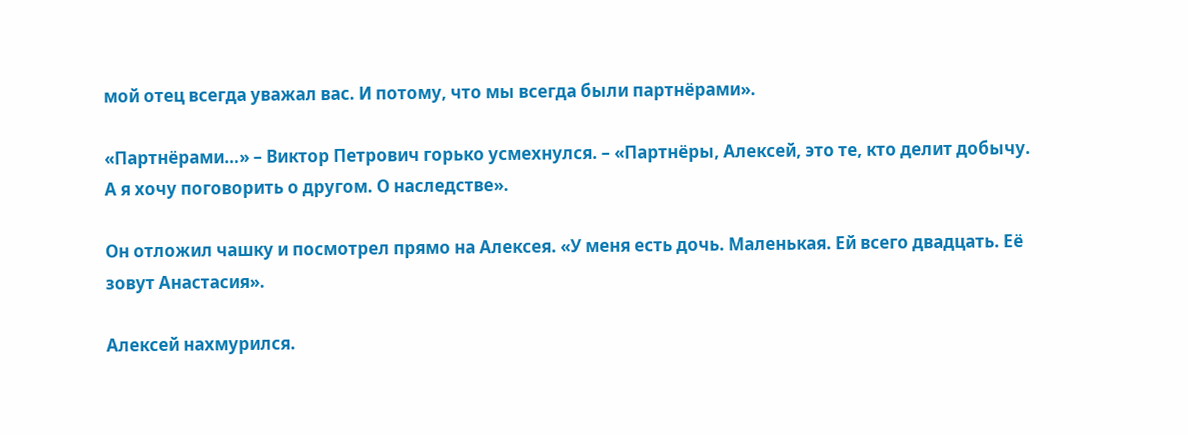мой отец всегда уважал вас. И потому, что мы всегда были партнёрами».

«Партнёрами…» – Виктор Петрович горько усмехнулся. – «Партнёры, Алексей, это те, кто делит добычу. А я хочу поговорить о другом. О наследстве».

Он отложил чашку и посмотрел прямо на Алексея. «У меня есть дочь. Маленькая. Ей всего двадцать. Её зовут Анастасия».

Алексей нахмурился.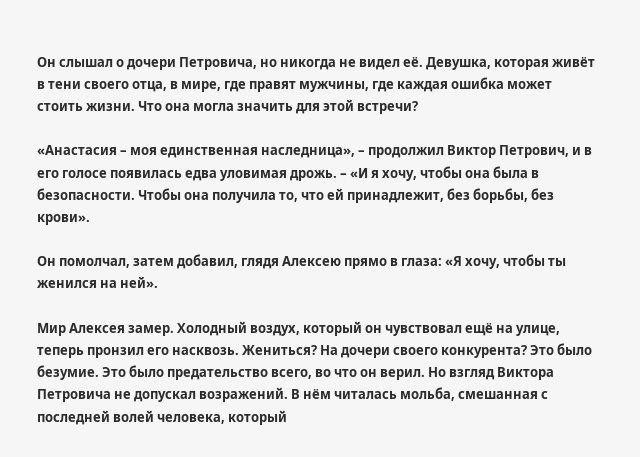Он слышал о дочери Петровича, но никогда не видел её. Девушка, которая живёт в тени своего отца, в мире, где правят мужчины, где каждая ошибка может стоить жизни. Что она могла значить для этой встречи?

«Анастасия – моя единственная наследница», – продолжил Виктор Петрович, и в его голосе появилась едва уловимая дрожь. – «И я хочу, чтобы она была в безопасности. Чтобы она получила то, что ей принадлежит, без борьбы, без крови».

Он помолчал, затем добавил, глядя Алексею прямо в глаза: «Я хочу, чтобы ты женился на ней».

Мир Алексея замер. Холодный воздух, который он чувствовал ещё на улице, теперь пронзил его насквозь. Жениться? На дочери своего конкурента? Это было безумие. Это было предательство всего, во что он верил. Но взгляд Виктора Петровича не допускал возражений. В нём читалась мольба, смешанная с последней волей человека, который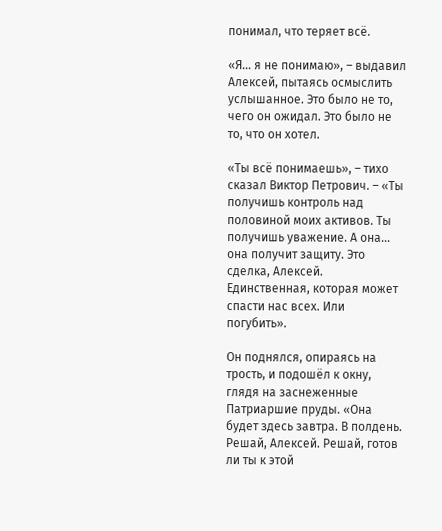понимал, что теряет всё.

«Я… я не понимаю», – выдавил Алексей, пытаясь осмыслить услышанное. Это было не то, чего он ожидал. Это было не то, что он хотел.

«Ты всё понимаешь», – тихо сказал Виктор Петрович. – «Ты получишь контроль над половиной моих активов. Ты получишь уважение. А она… она получит защиту. Это сделка, Алексей. Единственная, которая может спасти нас всех. Или погубить».

Он поднялся, опираясь на трость, и подошёл к окну, глядя на заснеженные Патриаршие пруды. «Она будет здесь завтра. В полдень. Решай, Алексей. Решай, готов ли ты к этой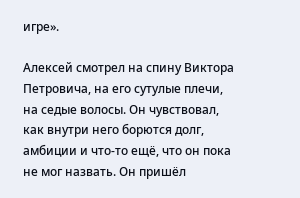игре».

Алексей смотрел на спину Виктора Петровича, на его сутулые плечи, на седые волосы. Он чувствовал, как внутри него борются долг, амбиции и что-то ещё, что он пока не мог назвать. Он пришёл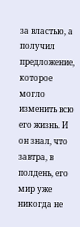за властью, а получил предложение, которое могло изменить всю его жизнь. И он знал, что завтра, в полдень, его мир уже никогда не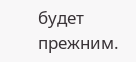будет прежним.